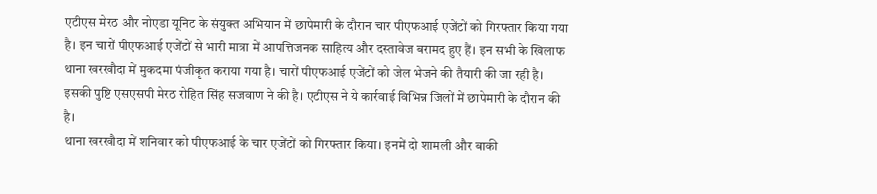एटीएस मेरठ और नोएडा यूनिट के संयुक्त अभियान में छापेमारी के दौरान चार पीएफआई एजेंटों को गिरफ्तार किया गया है। इन चारों पीएफआई एजेंटों से भारी मात्रा में आपत्तिजनक साहित्य और दस्तावेज बरामद हुए हैं। इन सभी के खिलाफ थाना खरखौदा में मुकदमा पंजीकृत कराया गया है। चारों पीएफआई एजेंटों को जेल भेजने की तैयारी की जा रही है। इसकी पुष्टि एसएसपी मेरठ रोहित सिंह सजवाण ने की है। एटीएस ने ये कार्रवाई विभिन्न जिलों में छापेमारी के दौरान की है।
थाना खरखौदा में शनिवार को पीएफआई के चार एजेंटों को गिरफ्तार किया। इनमें दो शामली और बाकी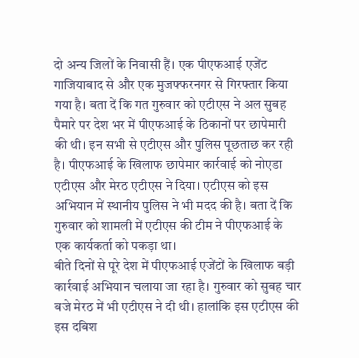दो अन्य जिलों के निवासी हैं। एक पीएफआई एजेंट गाजियाबाद से और एक मुजफ्फरनगर से गिरफ्तार किया गया है। बता दें कि गत गुरुवार को एटीएस ने अल सुबह पैमारे पर देश भर में पीएफआई के ठिकानों पर छापेमारी की थी। इन सभी से एटीएस और पुलिस पूछताछ कर रही है। पीएफआई के खिलाफ छापेमार कार्रवाई को नोएडा एटीएस और मेरठ एटीएस ने दिया। एटीएस को इस अभियान में स्थानीय पुलिस ने भी मदद की है। बता दें कि गुरुवार को शामली में एटीएस की टीम ने पीएफआई के एक कार्यकर्ता को पकड़ा था।
बीते दिनों से पूरे देश में पीएफआई एजेंटों के खिलाफ बड़ी कार्रवाई अभियान चलाया जा रहा है। गुरुवार को सुबह चार बजे मेरठ में भी एटीएस ने दी थी। हालांकि इस एटीएस की इस दबिश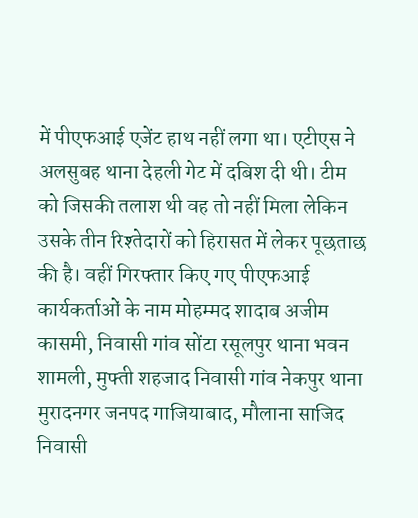में पीएफआई एजेंट हाथ नहीं लगा था। एटीएस ने अलसुबह थाना देहली गेट में दबिश दी थी। टीम को जिसकी तलाश थी वह तो नहीं मिला लेकिन उसके तीन रिश्तेदारों को हिरासत में लेकर पूछताछ की है। वहीं गिरफ्तार किए गए पीएफआई कार्यकर्ताओं के नाम मोहम्मद शादाब अजीम कासमी, निवासी गांव सोंटा रसूलपुर थाना भवन शामली, मुफ्ती शहजाद निवासी गांव नेकपुर थाना मुरादनगर जनपद गाजियाबाद, मौलाना साजिद निवासी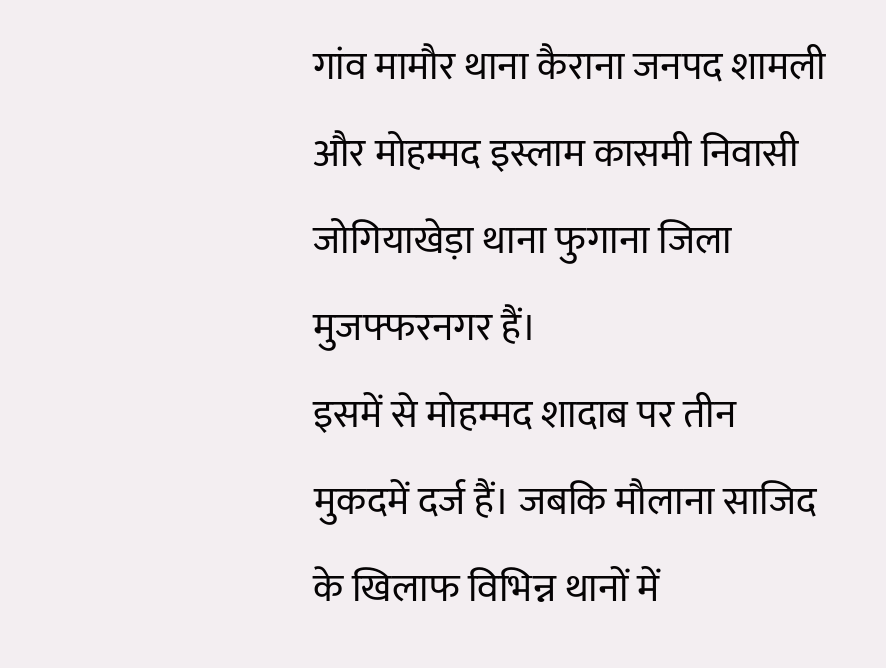गांव मामौर थाना कैराना जनपद शामली और मोहम्मद इस्लाम कासमी निवासी जोगियाखेड़ा थाना फुगाना जिला मुजफ्फरनगर हैं।
इसमें से मोहम्मद शादाब पर तीन मुकदमें दर्ज हैं। जबकि मौलाना साजिद के खिलाफ विभिन्न थानों में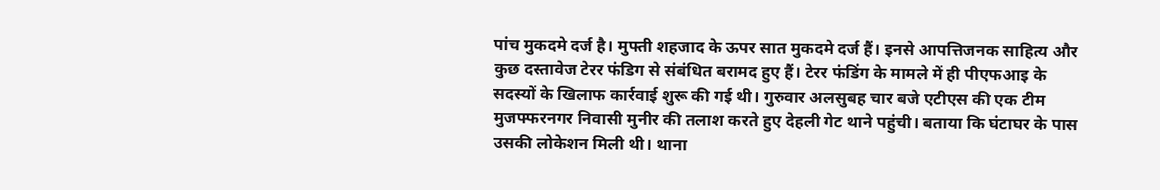पांच मुकदमे दर्ज है। मुफ्ती शहजाद के ऊपर सात मुकदमे दर्ज हैं। इनसे आपत्तिजनक साहित्य और कुछ दस्तावेज टेरर फंडिग से संबंधित बरामद हुए हैं। टेरर फंडिंग के मामले में ही पीएफआइ के सदस्यों के खिलाफ कार्रवाई शुरू की गई थी। गुरुवार अलसुबह चार बजे एटीएस की एक टीम मुजफ्फरनगर निवासी मुनीर की तलाश करते हुए देहली गेट थाने पहुंची। बताया कि घंटाघर के पास उसकी लोकेशन मिली थी। थाना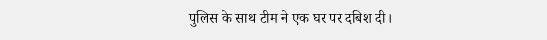पुलिस के साथ टीम ने एक घर पर दबिश दी।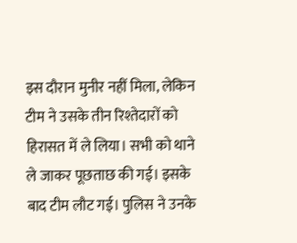इस दौरान मुनीर नहीं मिला, लेकिन टीम ने उसके तीन रिश्तेदारों को हिरासत में ले लिया। सभी को थाने ले जाकर पूछताछ की गई। इसके बाद टीम लौट गई। पुलिस ने उनके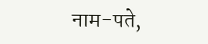नाम-पते,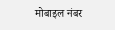मोबाइल नंबर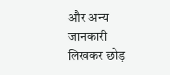और अन्य जानकारी लिखकर छोड़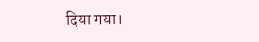दिया गया।